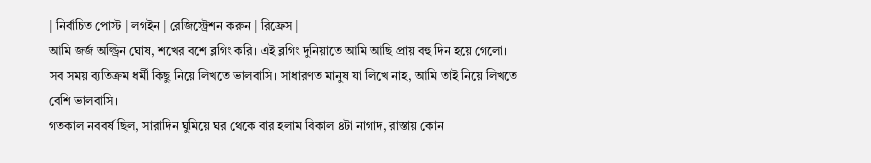| নির্বাচিত পোস্ট | লগইন | রেজিস্ট্রেশন করুন | রিফ্রেস |
আমি জর্জ অল্ড্রিন ঘোষ, শখের বশে ব্লগিং করি। এই ব্লগিং দুনিয়াতে আমি আছি প্রায় বহু দিন হয়ে গেলো। সব সময় ব্যতিক্রম ধর্মী কিছু নিয়ে লিখতে ভালবাসি। সাধারণত মানুষ যা লিখে নাহ, আমি তাই নিয়ে লিখতে বেশি ভালবাসি।
গতকাল নববর্ষ ছিল, সারাদিন ঘুমিয়ে ঘর থেকে বার হলাম বিকাল ৪টা নাগাদ, রাস্তায় কোন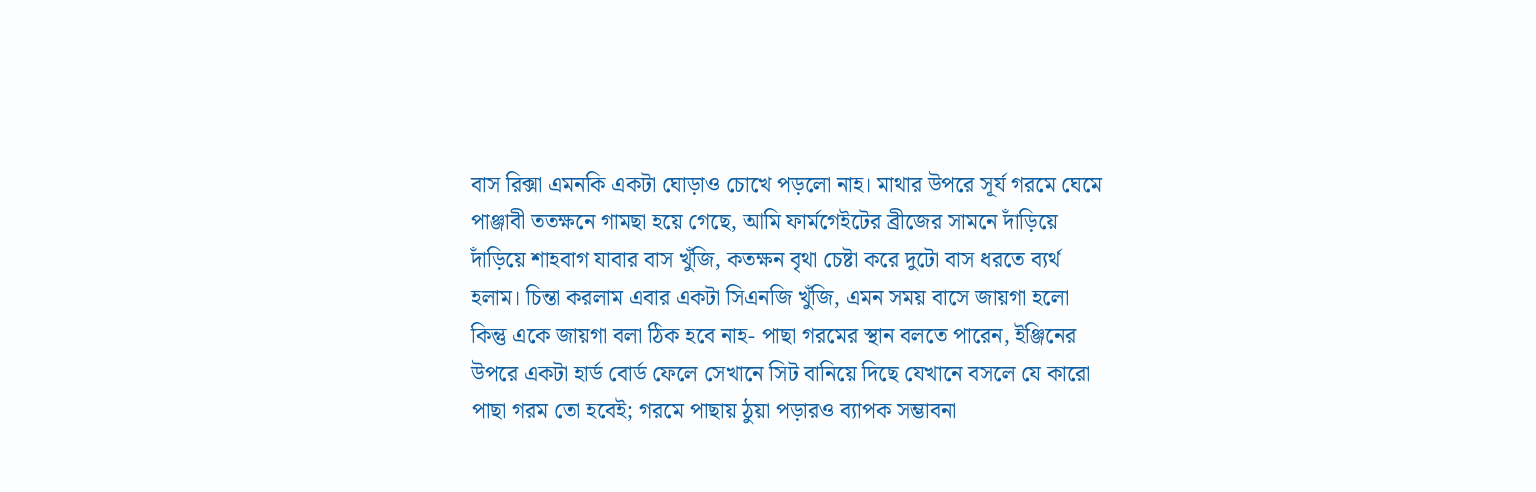বাস রিক্সা এমনকি একটা ঘোড়াও চোখে পড়লো নাহ। মাথার উপরে সূর্য গরমে ঘেমে পাঞ্জাবী ততক্ষনে গামছা হয়ে গেছে, আমি ফার্মগেইটের ব্রীজের সামনে দাঁড়িয়ে দাঁড়িয়ে শাহবাগ যাবার বাস খুঁজি, কতক্ষন বৃথা চেষ্টা করে দুটো বাস ধরতে ব্যর্থ হলাম। চিন্তা করলাম এবার একটা সিএনজি খুঁজি, এমন সময় বাসে জায়গা হলো কিন্তু একে জায়গা বলা ঠিক হবে নাহ- পাছা গরমের স্থান বলতে পারেন, ইঞ্জিনের উপরে একটা হার্ড বোর্ড ফেলে সেখানে সিট বানিয়ে দিছে যেখানে বসলে যে কারো পাছা গরম তো হবেই; গরমে পাছায় ঠুয়া পড়ারও ব্যাপক সম্ভাবনা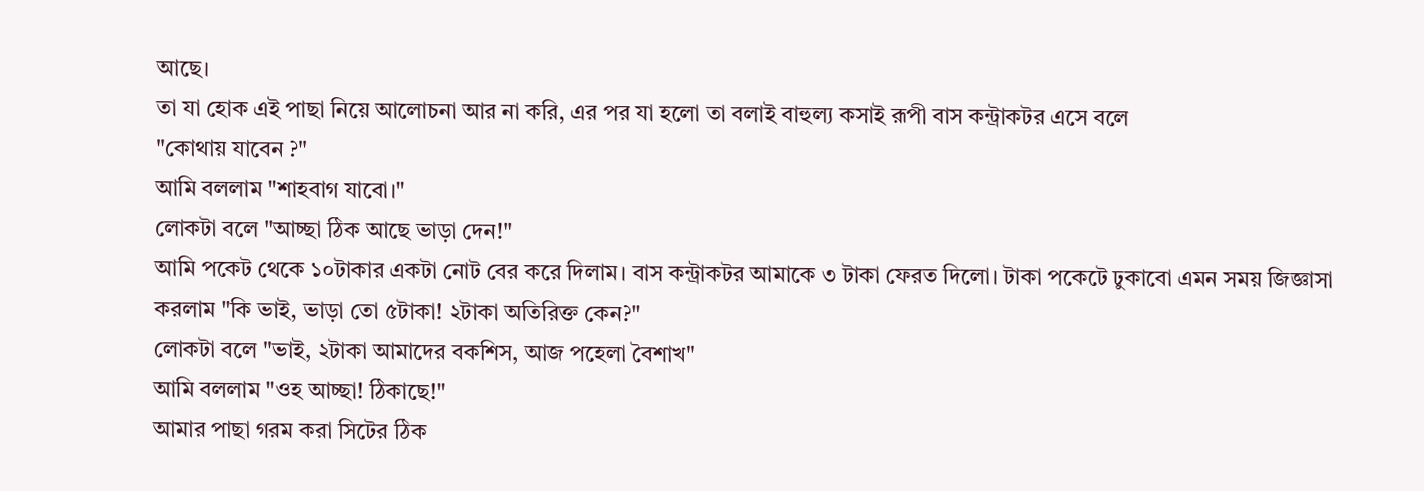আছে।
তা যা হোক এই পাছা নিয়ে আলোচনা আর না করি, এর পর যা হলো তা বলাই বাহুল্য কসাই রূপী বাস কন্ট্রাকটর এসে বলে
"কোথায় যাবেন ?"
আমি বললাম "শাহবাগ যাবো।"
লোকটা বলে "আচ্ছা ঠিক আছে ভাড়া দেন!"
আমি পকেট থেকে ১০টাকার একটা নোট বের করে দিলাম। বাস কন্ট্রাকটর আমাকে ৩ টাকা ফেরত দিলো। টাকা পকেটে ঢুকাবো এমন সময় জিজ্ঞাসা করলাম "কি ভাই, ভাড়া তো ৫টাকা! ২টাকা অতিরিক্ত কেন?"
লোকটা বলে "ভাই, ২টাকা আমাদের বকশিস, আজ পহেলা বৈশাখ"
আমি বললাম "ওহ আচ্ছা! ঠিকাছে!"
আমার পাছা গরম করা সিটের ঠিক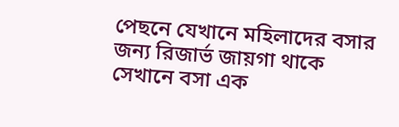পেছনে যেখানে মহিলাদের বসার জন্য রিজার্ভ জায়গা থাকে সেখানে বসা এক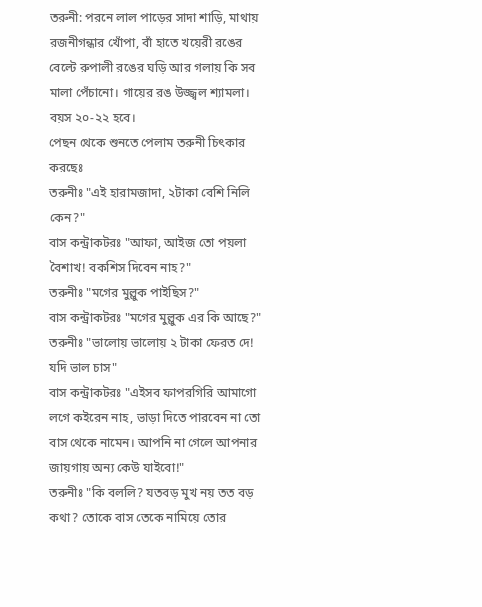তরুনী: পরনে লাল পাড়ের সাদা শাড়ি, মাথায় রজনীগন্ধার খোঁপা, বাঁ হাতে খয়েরী রঙের বেল্টে রুপালী রঙের ঘড়ি আর গলায় কি সব মালা পেঁচানো। গায়ের রঙ উজ্জ্বল শ্যামলা। বয়স ২০-২২ হবে।
পেছন থেকে শুনতে পেলাম তরুনী চিৎকার করছেঃ
তরুনীঃ "এই হারামজাদা, ২টাকা বেশি নিলি কেন?"
বাস কন্ট্রাকটরঃ "আফা, আইজ তো পয়লা বৈশাখ! বকশিস দিবেন নাহ?"
তরুনীঃ "মগের মুল্লুক পাইছিস?"
বাস কন্ট্রাকটরঃ "মগের মুল্লুক এর কি আছে?"
তরুনীঃ "ভালোয় ভালোয় ২ টাকা ফেরত দে! যদি ভাল চাস"
বাস কন্ট্রাকটরঃ "এইসব ফাপরগিরি আমাগো লগে কইরেন নাহ, ভাড়া দিতে পারবেন না তো বাস থেকে নামেন। আপনি না গেলে আপনার জায়গায় অন্য কেউ যাইবো!"
তরুনীঃ "কি বললি? যতবড় মুখ নয় তত বড় কথা? তোকে বাস তেকে নামিয়ে তোর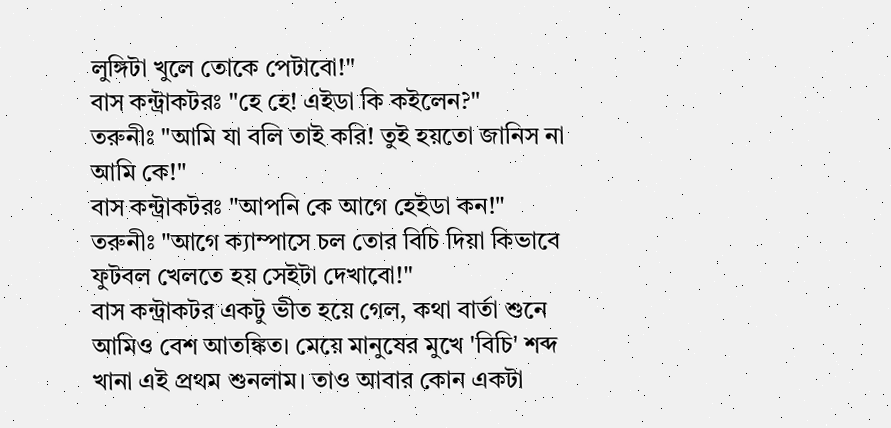লুঙ্গিটা খুলে তোকে পেটাবো!"
বাস কন্ট্রাকটরঃ "হে হে! এইডা কি কইলেন?"
তরুনীঃ "আমি যা বলি তাই করি! তুই হয়তো জানিস না আমি কে!"
বাস কন্ট্রাকটরঃ "আপনি কে আগে হেইডা কন!"
তরুনীঃ "আগে ক্যাম্পাসে চল তোর বিচি দিয়া কিভাবে ফুটবল খেলতে হয় সেইটা দেখাবো!"
বাস কন্ট্রাকটর একটু ভীত হয়ে গেল, কথা বার্তা শুনে আমিও বেশ আতঙ্কিত। মেয়ে মানুষের মুখে 'বিচি' শব্দ খানা এই প্রথম শুনলাম। তাও আবার কোন একটা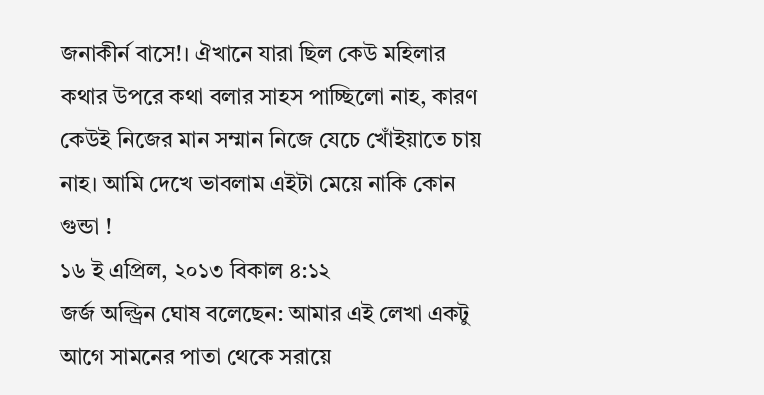জনাকীর্ন বাসে!। ঐখানে যারা ছিল কেউ মহিলার কথার উপরে কথা বলার সাহস পাচ্ছিলো নাহ, কারণ কেউই নিজের মান সম্মান নিজে যেচে খোঁইয়াতে চায় নাহ। আমি দেখে ভাবলাম এইটা মেয়ে নাকি কোন গুন্ডা !
১৬ ই এপ্রিল, ২০১৩ বিকাল ৪:১২
জর্জ অল্ড্রিন ঘোষ বলেছেন: আমার এই লেখা একটু আগে সামনের পাতা থেকে সরায়ে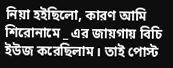নিয়া হইছিলো, কারণ আমি শিরোনামে _ এর জায়গায় বিচি ইউজ করেছিলাম। তাই পোস্ট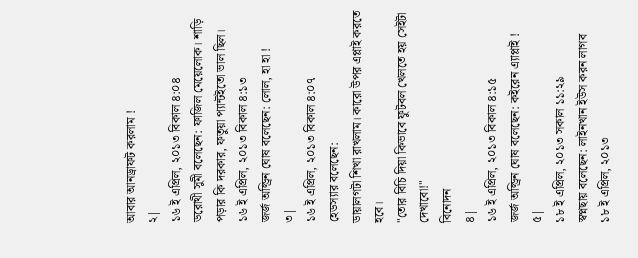আবার আনড্রাফট করলাম !
২|
১৬ ই এপ্রিল, ২০১৩ বিকাল ৪:০৪
ডরোথী সুমী বলেছেন: ফাজিল মেয়েলোক। শাড়ি পড়ার কি দরকার, ফতুয়া প্যান্টইতো ভাল ছিল।
১৬ ই এপ্রিল, ২০১৩ বিকাল ৪:১৩
জর্জ অল্ড্রিন ঘোষ বলেছেন: লোল, হা হা !
৩|
১৬ ই এপ্রিল, ২০১৩ বিকাল ৪:০৭
হেডস্যার বলেছেন:
ডায়ালগটা শিখা রাখলাম। কারো উপর এপ্লাই করতে হবে।
"তোর বিচি দিয়া কিভাবে ফুটবল খেলতে হয় সেইটা দেখাবো!"
বিনোদন
৪|
১৬ ই এপ্রিল, ২০১৩ বিকাল ৪:১৫
জর্জ অল্ড্রিন ঘোষ বলেছেন: কইরেন এ্যাপ্লাই !
৫|
১৮ ই এপ্রিল, ২০১৩ সকাল ১১:২৯
স্বপ্নছায় বলেছেন: লাইনখান ইউস করন লাগব
১৮ ই এপ্রিল, ২০১৩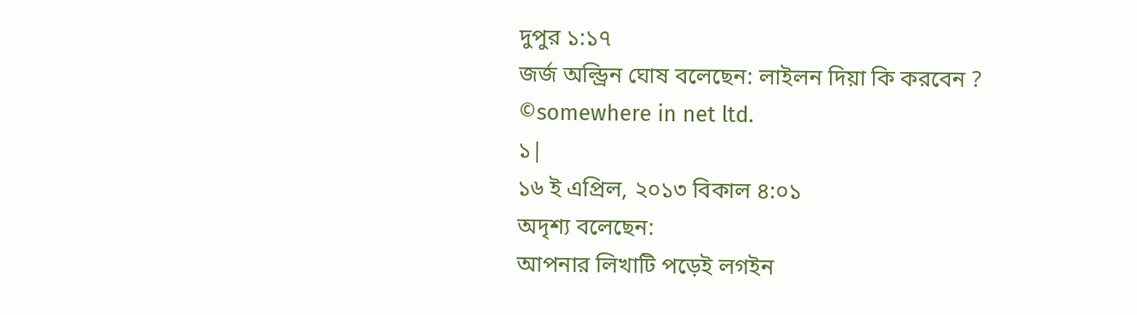দুপুর ১:১৭
জর্জ অল্ড্রিন ঘোষ বলেছেন: লাইলন দিয়া কি করবেন ?
©somewhere in net ltd.
১|
১৬ ই এপ্রিল, ২০১৩ বিকাল ৪:০১
অদৃশ্য বলেছেন:
আপনার লিখাটি পড়েই লগইন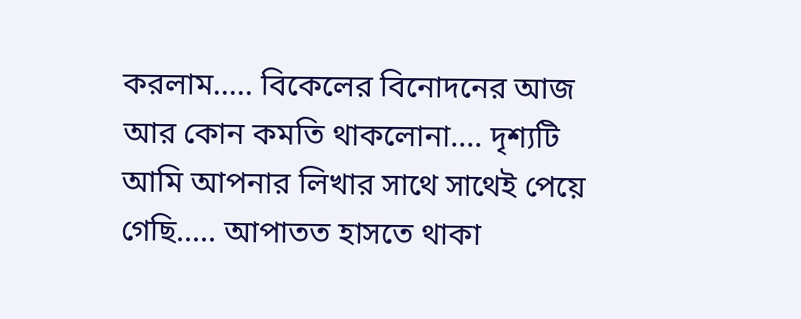করলাম..... বিকেলের বিনোদনের আজ আর কোন কমতি থাকলোনা.... দৃশ্যটি আমি আপনার লিখার সাথে সাথেই পেয়ে গেছি..... আপাতত হাসতে থাকা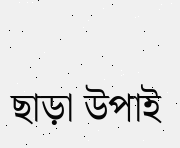ছাড়া উপাই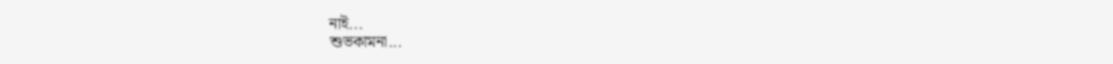নাই...
শুভকামনা...